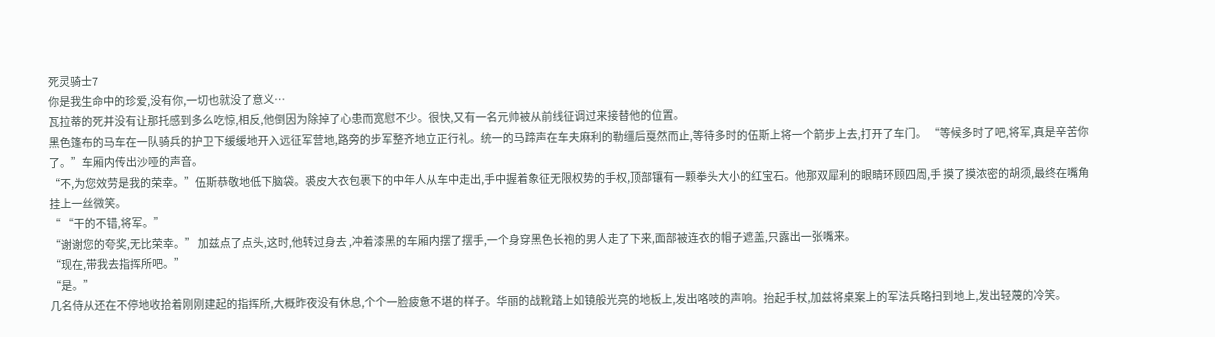死灵骑士7
你是我生命中的珍爱,没有你,一切也就没了意义…
瓦拉蒂的死并没有让那托感到多么吃惊,相反,他倒因为除掉了心患而宽慰不少。很快,又有一名元帅被从前线征调过来接替他的位置。
黑色篷布的马车在一队骑兵的护卫下缓缓地开入远征军营地,路旁的步军整齐地立正行礼。统一的马蹄声在车夫麻利的勒缰后戛然而止,等待多时的伍斯上将一个箭步上去,打开了车门。 “等候多时了吧,将军,真是辛苦你了。”车厢内传出沙哑的声音。
“不,为您效劳是我的荣幸。”伍斯恭敬地低下脑袋。裘皮大衣包裹下的中年人从车中走出,手中握着象征无限权势的手权,顶部镶有一颗拳头大小的红宝石。他那双犀利的眼睛环顾四周,手 摸了摸浓密的胡须,最终在嘴角挂上一丝微笑。
“ “干的不错,将军。”
“谢谢您的夸奖,无比荣幸。” 加兹点了点头,这时,他转过身去 ,冲着漆黑的车厢内摆了摆手,一个身穿黑色长袍的男人走了下来,面部被连衣的帽子遮盖,只露出一张嘴来。
“现在,带我去指挥所吧。”
“是。”
几名侍从还在不停地收拾着刚刚建起的指挥所,大概昨夜没有休息,个个一脸疲惫不堪的样子。华丽的战靴踏上如镜般光亮的地板上,发出咯吱的声响。抬起手杖,加兹将桌案上的军法兵略扫到地上,发出轻蔑的冷笑。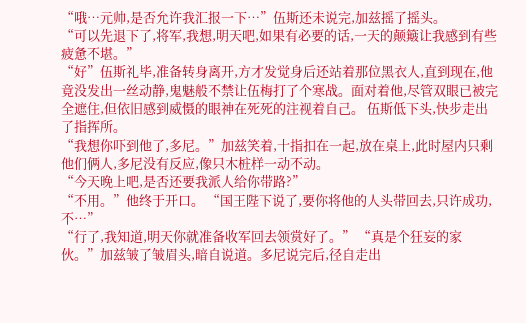“哦…元帅,是否允许我汇报一下…”伍斯还未说完,加兹摇了摇头。
“可以先退下了,将军,我想,明天吧,如果有必要的话,一天的颠簸让我感到有些疲惫不堪。”
“好”伍斯礼毕,准备转身离开,方才发觉身后还站着那位黑衣人,直到现在,他竟没发出一丝动静,鬼魅般不禁让伍梅打了个寒战。面对着他,尽管双眼已被完全遮住,但依旧感到威慑的眼神在死死的注视着自己。 伍斯低下头,快步走出了指挥所。
“我想你吓到他了,多尼。”加兹笑着,十指扣在一起,放在桌上,此时屋内只剩他们俩人,多尼没有反应,像只木桩样一动不动。
“今天晚上吧,是否还要我派人给你带路?”
“不用。”他终于开口。 “国王陛下说了,要你将他的人头带回去,只许成功,不…”
“行了,我知道,明天你就准备收军回去领赏好了。” “真是个狂妄的家伙。”加兹皱了皱眉头,暗自说道。多尼说完后,径自走出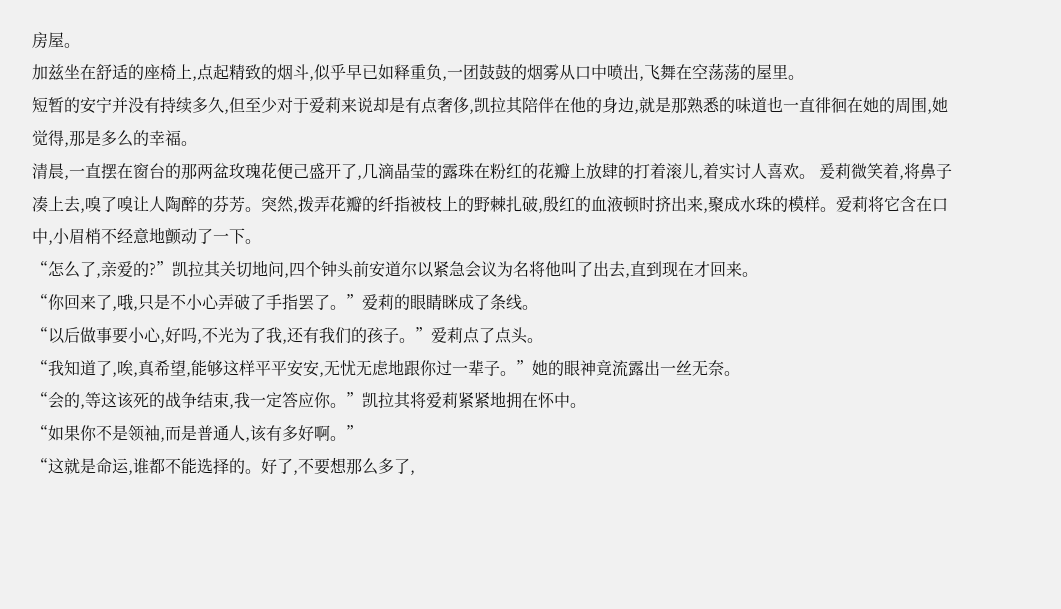房屋。
加兹坐在舒适的座椅上,点起精致的烟斗,似乎早已如释重负,一团鼓鼓的烟雾从口中喷出,飞舞在空荡荡的屋里。
短暂的安宁并没有持续多久,但至少对于爱莉来说却是有点奢侈,凯拉其陪伴在他的身边,就是那熟悉的味道也一直徘徊在她的周围,她觉得,那是多么的幸福。
清晨,一直摆在窗台的那两盆玫瑰花便己盛开了,几滴晶莹的露珠在粉红的花瓣上放肆的打着滚儿,着实讨人喜欢。 爰莉微笑着,将鼻子凑上去,嗅了嗅让人陶醉的芬芳。突然,拨弄花瓣的纤指被枝上的野棘扎破,殷红的血液顿时挤出来,聚成水珠的模样。爱莉将它含在口中,小眉梢不经意地颤动了一下。
“怎么了,亲爱的?”凯拉其关切地问,四个钟头前安道尔以紧急会议为名将他叫了出去,直到现在才回来。
“你回来了,哦,只是不小心弄破了手指罢了。”爱莉的眼睛眯成了条线。
“以后做事要小心,好吗,不光为了我,还有我们的孩子。”爱莉点了点头。
“我知道了,唉,真希望,能够这样平平安安,无忧无虑地跟你过一辈子。”她的眼神竟流露出一丝无奈。
“会的,等这该死的战争结束,我一定答应你。”凯拉其将爱莉紧紧地拥在怀中。
“如果你不是领袖,而是普通人,该有多好啊。”
“这就是命运,谁都不能选择的。好了,不要想那么多了,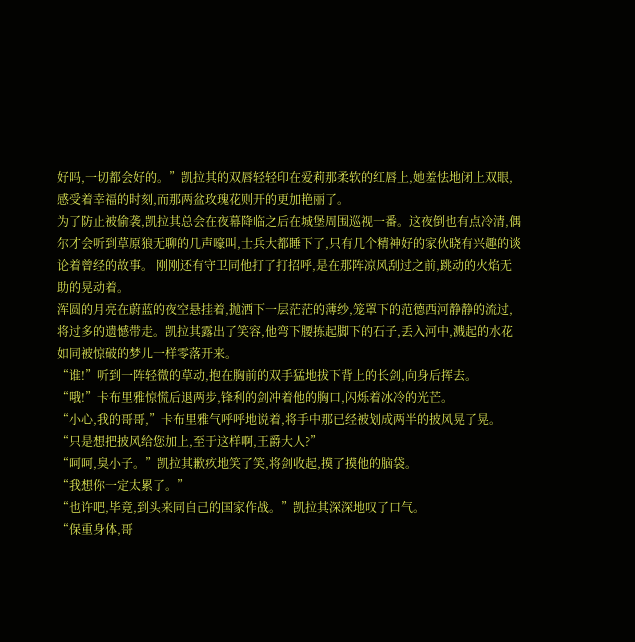好吗,一切都会好的。”凯拉其的双唇轻轻印在爱莉那柔软的红唇上,她羞怯地闭上双眼,感受着幸福的时刻,而那两盆玫瑰花则开的更加艳丽了。
为了防止被偷袭,凯拉其总会在夜幕降临之后在城堡周围巡视一番。这夜倒也有点冷清,偶尔才会听到草原狼无聊的几声嚎叫,士兵大都睡下了,只有几个精神好的家伙晓有兴趣的谈论着曾经的故事。 刚刚还有守卫同他打了打招呼,是在那阵凉风刮过之前,跳动的火焰无助的晃动着。
浑圆的月亮在蔚蓝的夜空悬挂着,抛洒下一层茫茫的薄纱,笼罩下的范德西河静静的流过,将过多的遗憾带走。凯拉其露出了笑容,他弯下腰拣起脚下的石子,丢入河中,溅起的水花如同被惊破的梦儿一样零落开来。
“谁!”听到一阵轻微的草动,抱在胸前的双手猛地拔下背上的长剑,向身后挥去。
“哦!”卡布里雅惊慌后退两步,锋利的剑冲着他的胸口,闪烁着冰冷的光芒。
“小心,我的哥哥,”卡布里雅气呼呼地说着,将手中那已经被划成两半的披风晃了晃。
“只是想把披风给您加上,至于这样啊,王爵大人?”
“呵呵,臭小子。”凯拉其歉疚地笑了笑,将剑收起,摸了摸他的脑袋。
“我想你一定太累了。”
“也许吧,毕竟,到头来同自己的国家作战。”凯拉其深深地叹了口气。
“保重身体,哥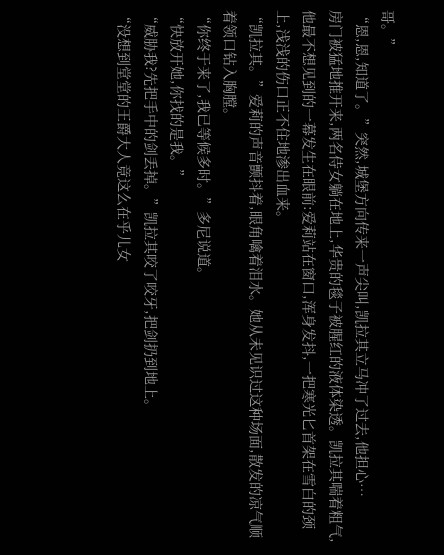哥。”
“恩,恩,知道了。”突然,城堡方向传来一声尖叫,凯拉其立马冲了过去,他担心…
房门被猛地推开来,两名侍女躺在地上,华贵的毯子被腥红的液体染透。凯拉其喘着粗气,他最不想见到的一幕发生在眼前:爱莉站在窗口,浑身发抖,一把寒光匕首架在雪白的颈上,浅浅的伤口正不住地渗出血来。
“凯拉其。”爱莉的声音颤抖着,眼角噙着泪水。她从未见识过这种场面,散发的凉气顺着领口钻入胸膛。
“你终于来了,我已等候多时。”多尼说道。
“快放开她,你找的是我。”
“威胁我?先把手中的剑丢掉。”凯拉其咬了咬牙,把剑扔到地上。
“没想到堂堂的王爵大人竟这么在乎儿女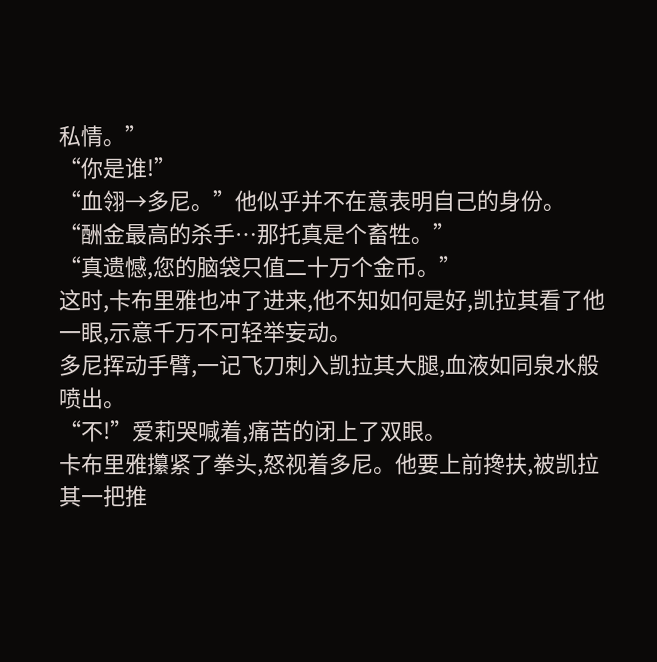私情。”
“你是谁!”
“血翎→多尼。”他似乎并不在意表明自己的身份。
“酬金最高的杀手…那托真是个畜牲。”
“真遗憾,您的脑袋只值二十万个金币。”
这时,卡布里雅也冲了进来,他不知如何是好,凯拉其看了他一眼,示意千万不可轻举妄动。
多尼挥动手臂,一记飞刀刺入凯拉其大腿,血液如同泉水般喷出。
“不!”爱莉哭喊着,痛苦的闭上了双眼。
卡布里雅攥紧了拳头,怒视着多尼。他要上前搀扶,被凯拉其一把推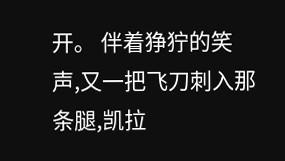开。 伴着狰狞的笑声,又一把飞刀刺入那条腿,凯拉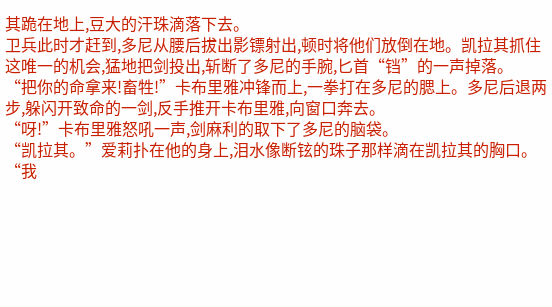其跪在地上,豆大的汗珠滴落下去。
卫兵此时才赶到,多尼从腰后拔出影镖射出,顿时将他们放倒在地。凯拉其抓住这唯一的机会,猛地把剑投出,斩断了多尼的手腕,匕首“铛”的一声掉落。
“把你的命拿来!畜牲!”卡布里雅冲锋而上,一拳打在多尼的腮上。多尼后退两步,躲闪开致命的一剑,反手推开卡布里雅,向窗口奔去。
“呀!”卡布里雅怒吼一声,剑麻利的取下了多尼的脑袋。
“凯拉其。”爱莉扑在他的身上,泪水像断铉的珠子那样滴在凯拉其的胸口。
“我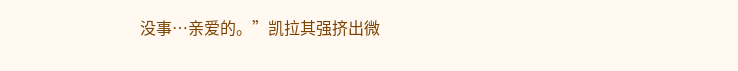没事…亲爱的。”凯拉其强挤出微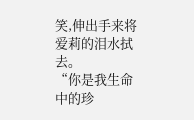笑,伸出手来将爱莉的泪水拭去。
“你是我生命中的珍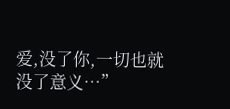爱,没了你,一切也就没了意义…”